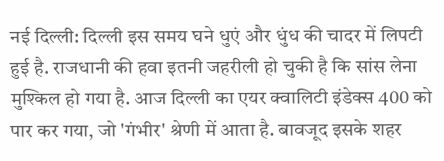नई दिल्ली: दिल्ली इस समय घने धुएं और धुंध की चादर में लिपटी हुई है. राजधानी की हवा इतनी जहरीली हो चुकी है कि सांस लेना मुश्किल हो गया है. आज दिल्ली का एयर क्वालिटी इंडेक्स 400 को पार कर गया, जो 'गंभीर' श्रेणी में आता है. बावजूद इसके शहर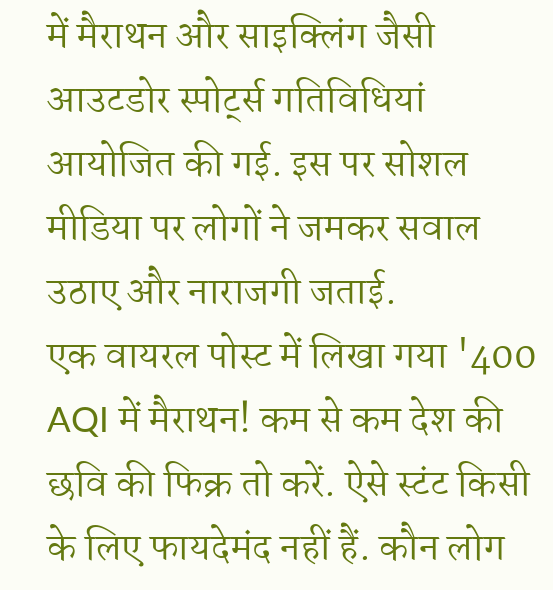में मैराथन और साइक्लिंग जैसी आउटडोर स्पोर्ट्स गतिविधियां आयोजित की गई. इस पर सोशल मीडिया पर लोगों ने जमकर सवाल उठाए और नाराजगी जताई.
एक वायरल पोस्ट में लिखा गया '400 AQI में मैराथन! कम से कम देश की छवि की फिक्र तो करें. ऐसे स्टंट किसी के लिए फायदेमंद नहीं हैं. कौन लोग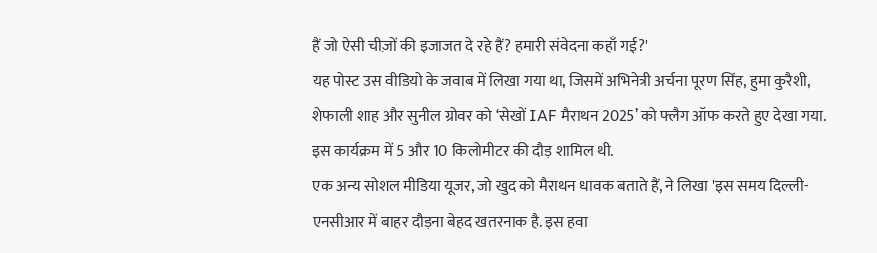हैं जो ऐसी चीज़ों की इजाजत दे रहे हैं? हमारी संवेदना कहाँ गई?'
यह पोस्ट उस वीडियो के जवाब में लिखा गया था, जिसमें अभिनेत्री अर्चना पूरण सिंह, हुमा कुरैशी, शेफाली शाह और सुनील ग्रोवर को ‘सेखों IAF मैराथन 2025’ को फ्लैग ऑफ करते हुए देखा गया. इस कार्यक्रम में 5 और 10 किलोमीटर की दौड़ शामिल थी.
एक अन्य सोशल मीडिया यूजर, जो खुद को मैराथन धावक बताते हैं, ने लिखा 'इस समय दिल्ली-एनसीआर में बाहर दौड़ना बेहद खतरनाक है. इस हवा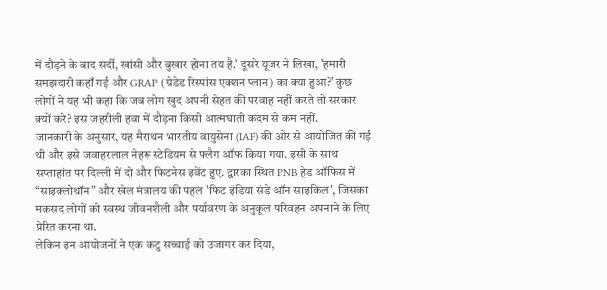में दौड़ने के बाद सर्दी, खांसी और बुखार होना तय है.' दूसरे यूजर ने लिखा, 'हमारी समझदारी कहाँ गई और GRAP (ग्रेडेड रिस्पांस एक्शन प्लान) का क्या हुआ?' कुछ लोगों ने यह भी कहा कि जब लोग खुद अपनी सेहत की परवाह नहीं करते तो सरकार क्यों करे? इस जहरीली हवा में दौड़ना किसी आत्मघाती कदम से कम नहीं.
जानकारी के अनुसार, यह मैराथन भारतीय वायुसेना (IAF) की ओर से आयोजित की गई थी और इसे जवाहरलाल नेहरू स्टेडियम से फ्लैग ऑफ किया गया. इसी के साथ सप्ताहांत पर दिल्ली में दो और फिटनेस इवेंट हुए. द्वारका स्थित PNB हेड ऑफिस में “साइक्लोथॉन” और खेल मंत्रालय की पहल 'फिट इंडिया संडे ऑन साइकिल', जिसका मकसद लोगों को स्वस्थ जीवनशैली और पर्यावरण के अनुकूल परिवहन अपनाने के लिए प्रेरित करना था.
लेकिन इन आयोजनों ने एक कटु सच्चाई को उजागर कर दिया,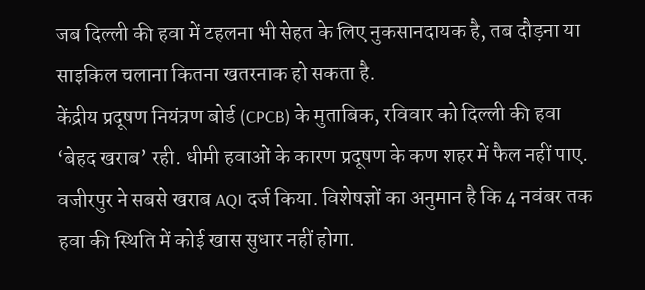जब दिल्ली की हवा में टहलना भी सेहत के लिए नुकसानदायक है, तब दौड़ना या साइकिल चलाना कितना खतरनाक हो सकता है.
केंद्रीय प्रदूषण नियंत्रण बोर्ड (CPCB) के मुताबिक, रविवार को दिल्ली की हवा ‘बेहद खराब’ रही. धीमी हवाओं के कारण प्रदूषण के कण शहर में फैल नहीं पाए. वजीरपुर ने सबसे खराब AQI दर्ज किया. विशेषज्ञों का अनुमान है कि 4 नवंबर तक हवा की स्थिति में कोई खास सुधार नहीं होगा.